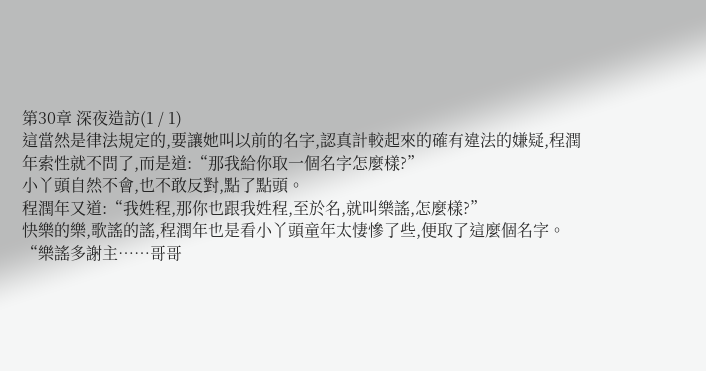第30章 深夜造訪(1 / 1)
這當然是律法規定的,要讓她叫以前的名字,認真計較起來的確有違法的嫌疑,程潤年索性就不問了,而是道:“那我給你取一個名字怎麼樣?”
小丫頭自然不會,也不敢反對,點了點頭。
程潤年又道:“我姓程,那你也跟我姓程,至於名,就叫樂謠,怎麼樣?”
快樂的樂,歌謠的謠,程潤年也是看小丫頭童年太悽慘了些,便取了這麼個名字。
“樂謠多謝主……哥哥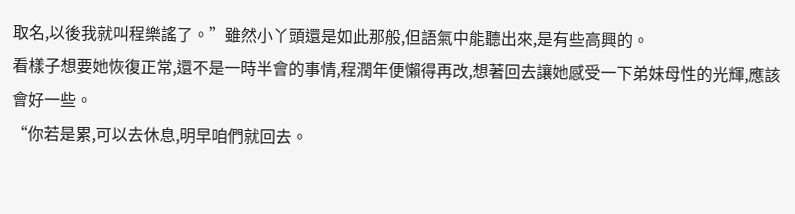取名,以後我就叫程樂謠了。”雖然小丫頭還是如此那般,但語氣中能聽出來,是有些高興的。
看樣子想要她恢復正常,還不是一時半會的事情,程潤年便懶得再改,想著回去讓她感受一下弟妹母性的光輝,應該會好一些。
“你若是累,可以去休息,明早咱們就回去。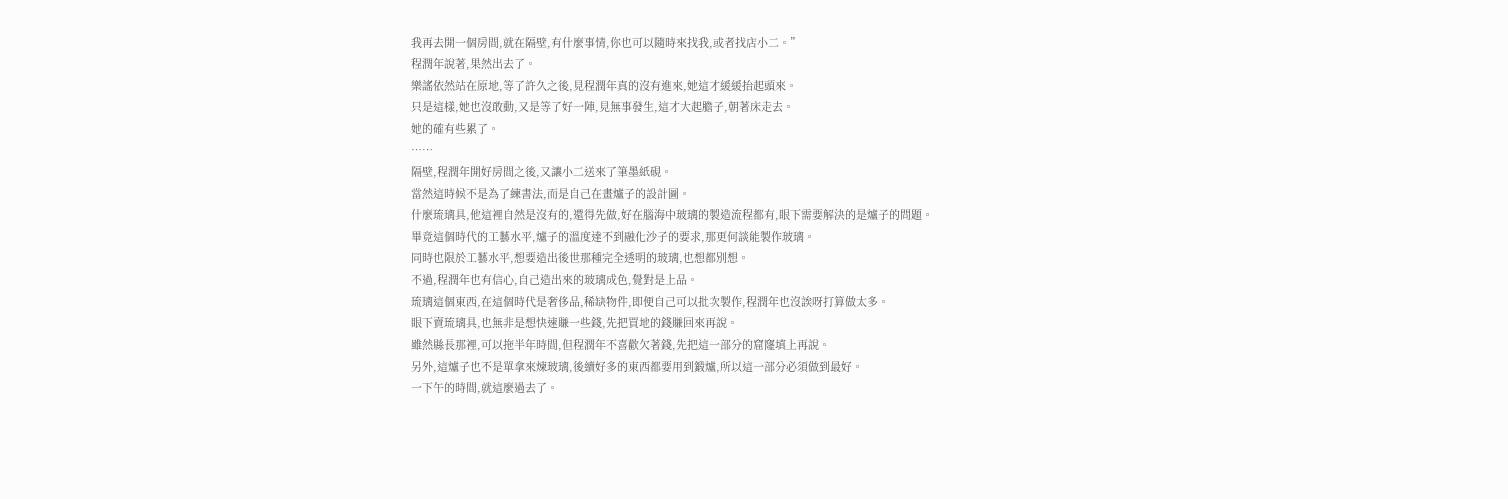我再去開一個房間,就在隔壁,有什麼事情,你也可以隨時來找我,或者找店小二。”
程潤年說著,果然出去了。
樂謠依然站在原地,等了許久之後,見程潤年真的沒有進來,她這才緩緩抬起頭來。
只是這樣,她也沒敢動,又是等了好一陣,見無事發生,這才大起膽子,朝著床走去。
她的確有些累了。
……
隔壁,程潤年開好房間之後,又讓小二送來了筆墨紙硯。
當然這時候不是為了練書法,而是自己在畫爐子的設計圖。
什麼琉璃具,他這裡自然是沒有的,還得先做,好在腦海中玻璃的製造流程都有,眼下需要解決的是爐子的問題。
畢竟這個時代的工藝水平,爐子的溫度達不到融化沙子的要求,那更何談能製作玻璃。
同時也限於工藝水平,想要造出後世那種完全透明的玻璃,也想都別想。
不過,程潤年也有信心,自己造出來的玻璃成色,覺對是上品。
琉璃這個東西,在這個時代是奢侈品,稀缺物件,即便自己可以批次製作,程潤年也沒誒呀打算做太多。
眼下賣琉璃具,也無非是想快速賺一些錢,先把買地的錢賺回來再說。
雖然縣長那裡,可以拖半年時間,但程潤年不喜歡欠著錢,先把這一部分的窟窿填上再說。
另外,這爐子也不是單拿來煉玻璃,後續好多的東西都要用到鍛爐,所以這一部分必須做到最好。
一下午的時間,就這麼過去了。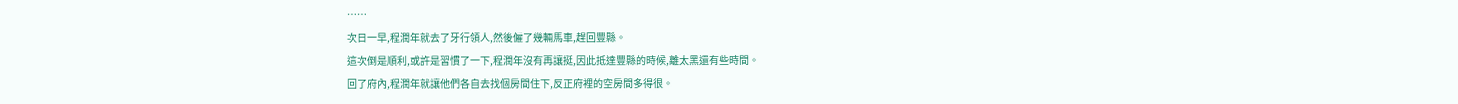……
次日一早,程潤年就去了牙行領人,然後僱了幾輛馬車,趕回豐縣。
這次倒是順利,或許是習慣了一下,程潤年沒有再讓挺,因此抵達豐縣的時候,離太黑還有些時間。
回了府內,程潤年就讓他們各自去找個房間住下,反正府裡的空房間多得很。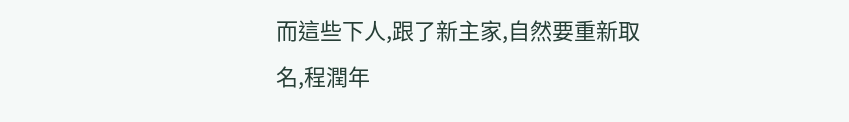而這些下人,跟了新主家,自然要重新取名,程潤年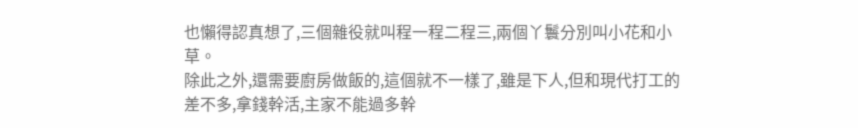也懶得認真想了,三個雜役就叫程一程二程三,兩個丫鬟分別叫小花和小草。
除此之外,還需要廚房做飯的,這個就不一樣了,雖是下人,但和現代打工的差不多,拿錢幹活,主家不能過多幹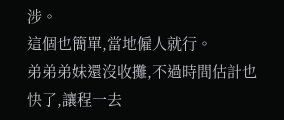涉。
這個也簡單,當地僱人就行。
弟弟弟妹還沒收攤,不過時間估計也快了,讓程一去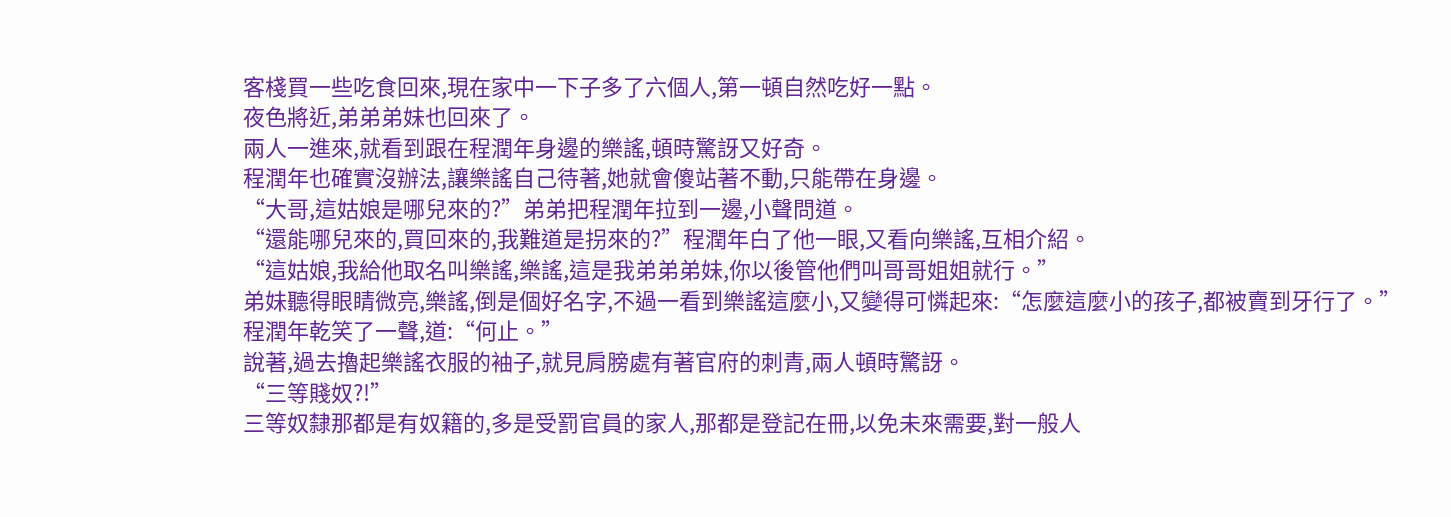客棧買一些吃食回來,現在家中一下子多了六個人,第一頓自然吃好一點。
夜色將近,弟弟弟妹也回來了。
兩人一進來,就看到跟在程潤年身邊的樂謠,頓時驚訝又好奇。
程潤年也確實沒辦法,讓樂謠自己待著,她就會傻站著不動,只能帶在身邊。
“大哥,這姑娘是哪兒來的?”弟弟把程潤年拉到一邊,小聲問道。
“還能哪兒來的,買回來的,我難道是拐來的?”程潤年白了他一眼,又看向樂謠,互相介紹。
“這姑娘,我給他取名叫樂謠,樂謠,這是我弟弟弟妹,你以後管他們叫哥哥姐姐就行。”
弟妹聽得眼睛微亮,樂謠,倒是個好名字,不過一看到樂謠這麼小,又變得可憐起來:“怎麼這麼小的孩子,都被賣到牙行了。”
程潤年乾笑了一聲,道:“何止。”
說著,過去擼起樂謠衣服的袖子,就見肩膀處有著官府的刺青,兩人頓時驚訝。
“三等賤奴?!”
三等奴隸那都是有奴籍的,多是受罰官員的家人,那都是登記在冊,以免未來需要,對一般人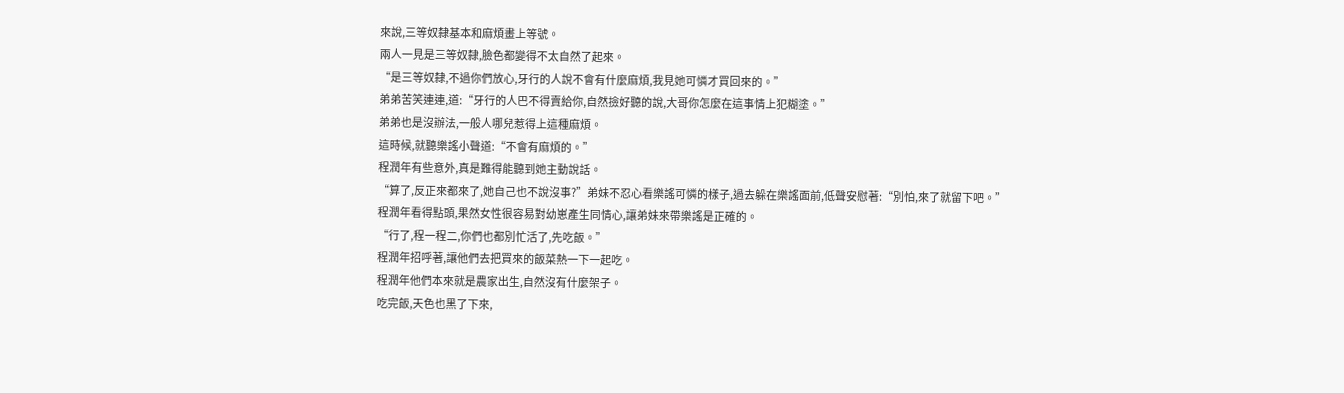來說,三等奴隸基本和麻煩畫上等號。
兩人一見是三等奴隸,臉色都變得不太自然了起來。
“是三等奴隸,不過你們放心,牙行的人說不會有什麼麻煩,我見她可憐才買回來的。”
弟弟苦笑連連,道:“牙行的人巴不得賣給你,自然撿好聽的說,大哥你怎麼在這事情上犯糊塗。”
弟弟也是沒辦法,一般人哪兒惹得上這種麻煩。
這時候,就聽樂謠小聲道:“不會有麻煩的。”
程潤年有些意外,真是難得能聽到她主動說話。
“算了,反正來都來了,她自己也不說沒事?”弟妹不忍心看樂謠可憐的樣子,過去躲在樂謠面前,低聲安慰著:“別怕,來了就留下吧。”
程潤年看得點頭,果然女性很容易對幼崽產生同情心,讓弟妹來帶樂謠是正確的。
“行了,程一程二,你們也都別忙活了,先吃飯。”
程潤年招呼著,讓他們去把買來的飯菜熱一下一起吃。
程潤年他們本來就是農家出生,自然沒有什麼架子。
吃完飯,天色也黑了下來,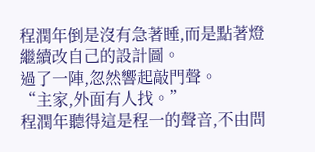程潤年倒是沒有急著睡,而是點著燈繼續改自己的設計圖。
過了一陣,忽然響起敲門聲。
“主家,外面有人找。”
程潤年聽得這是程一的聲音,不由問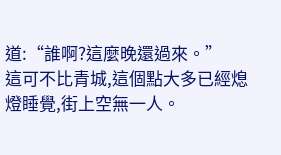道:“誰啊?這麼晚還過來。”
這可不比青城,這個點大多已經熄燈睡覺,街上空無一人。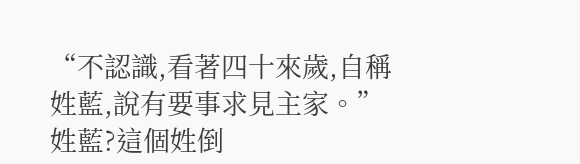“不認識,看著四十來歲,自稱姓藍,說有要事求見主家。”
姓藍?這個姓倒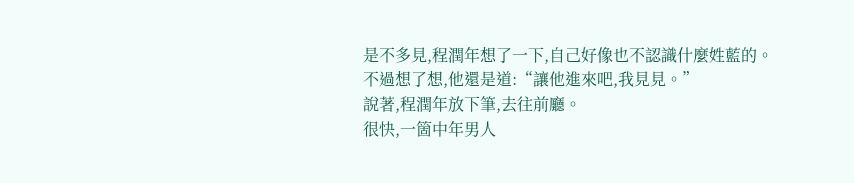是不多見,程潤年想了一下,自己好像也不認識什麼姓藍的。
不過想了想,他還是道:“讓他進來吧,我見見。”
說著,程潤年放下筆,去往前廳。
很快,一箇中年男人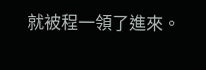就被程一領了進來。